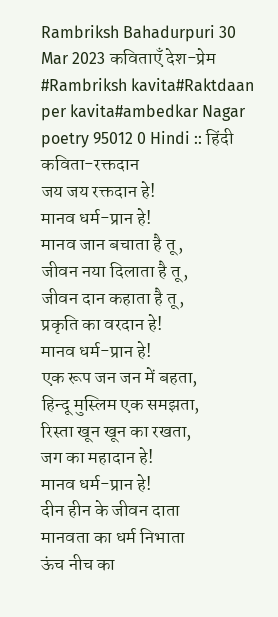Rambriksh Bahadurpuri 30 Mar 2023 कविताएँ देश-प्रेम #Rambriksh kavita#Raktdaan per kavita#ambedkar Nagar poetry 95012 0 Hindi :: हिंदी
कविता-रक्तदान
जय जय रक्तदान हे!
मानव धर्म-प्रान हे!
मानव जान बचाता है तू,
जीवन नया दिलाता है तू,
जीवन दान कहाता है तू,
प्रकृति का वरदान हे!
मानव धर्म-प्रान हे!
एक रूप जन जन में बहता,
हिन्दू मुस्लिम एक समझता,
रिस्ता खून खून का रखता,
जग का महादान हे!
मानव धर्म-प्रान हे!
दीन हीन के जीवन दाता
मानवता का धर्म निभाता
ऊंच नीच का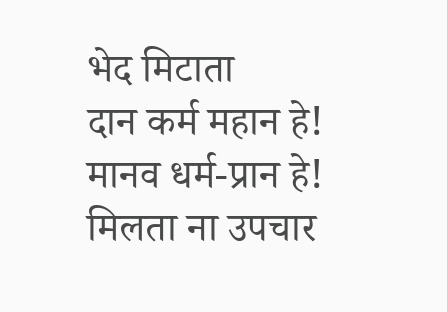भेद मिटाता
दान कर्म महान हे!
मानव धर्म-प्रान हे!
मिलता ना उपचार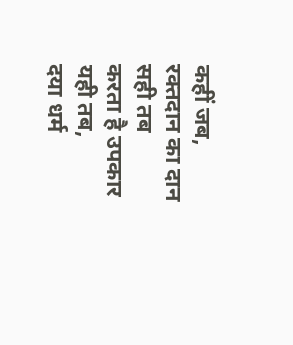कहीं जब,
रक्तदान का दान सही तब
करता है उपकार यही तब,
दया धर्म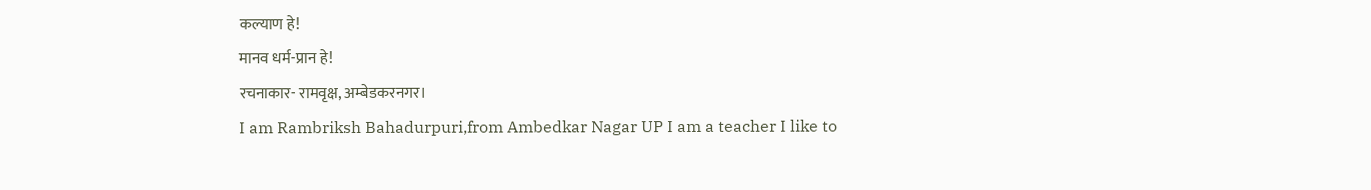कल्याण हे!
मानव धर्म-प्रान हे!
रचनाकार- रामवृक्ष, अम्बेडकरनगर।
I am Rambriksh Bahadurpuri,from Ambedkar Nagar UP I am a teacher I like to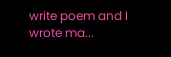write poem and I wrote ma...